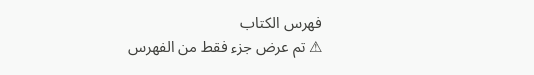فهرس الكتاب
⚠ تم عرض جزء فقط من الفهرس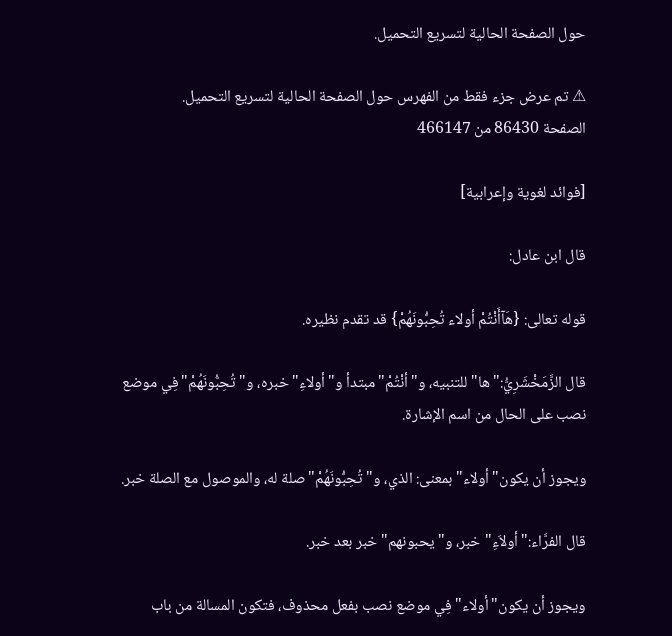حول الصفحة الحالية لتسريع التحميل.

⚠ تم عرض جزء فقط من الفهرس حول الصفحة الحالية لتسريع التحميل.
الصفحة 86430 من 466147

[فوائد لغوية وإعرابية]

قال ابن عادل:

قوله تعالى: {هَآأَنْتُمْ أولاء تُحِبُّونَهُمْ} قد تقدم نظيره.

قال الزَّمَخْشَرِيُّ:"ها"للتنبيه، و"أنْتُمْ"مبتدأ و"أولاءِ"خبره، و"تُحِبُّونَهُمْ"فِي موضع نصب على الحال من اسم الإشارة.

ويجوز أن يكون"أولاء"بمعنى: الذي، و"تُحِبُّونَهُمْ"صلة له، والموصول مع الصلة خبر.

قال الفرَّاء:"أولاَءِ"خبر، و"يحبونهم"خبر بعد خبر.

ويجوز أن يكون"أولاء"فِي موضع نصب بفعل محذوف، فتكون المسالة من باب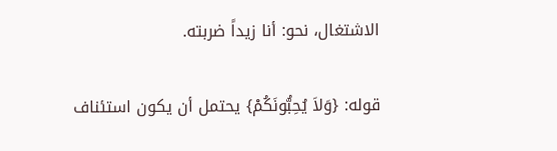الاشتغال، نحو: أنا زيداً ضربته.

قوله: {وَلاَ يُحِبُّونَكُمْ} يحتمل أن يكون استئناف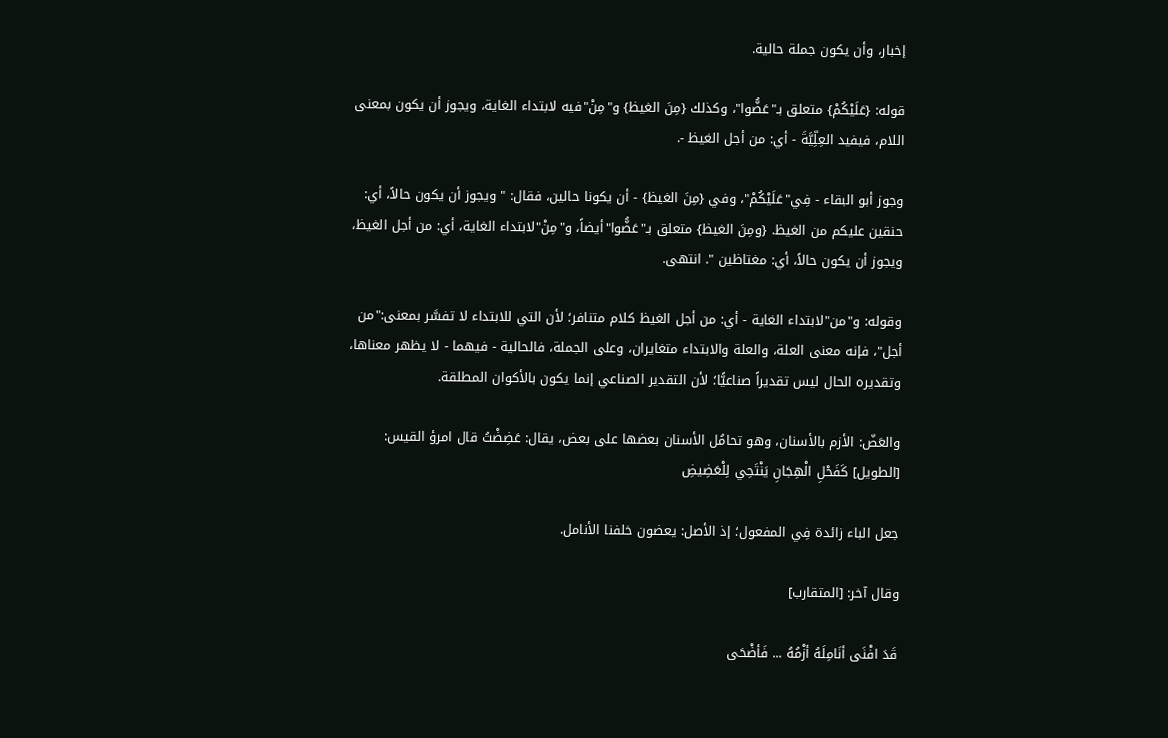إخبار، وأن يكون جملة حالية.

قوله: {عَلَيْكُمْ} متعلق بـ"عَضُّوا"، وكذلك {مِنَ الغيظ} و"مِنْ"فيه لابتداء الغاية، ويجوز أن يكون بمعنى اللام، فيفيد العِلِّيَّةَ - أي: من أجل الغيظ -.

وجوز أبو البقاء - فِي"عَلَيْكُمْ"، وفي {مِنَ الغيظ} - أن يكونا حالين، فقال: " ويجوز أن يكون حالاً، أي: حنقين عليكم من الغيظ. {ومِنَ الغيظ} متعلق بـ"عَضُّوا"أيضاً، و"مِنْ"لابتداء الغاية، أي: من أجل الغيظ، ويجوز أن يكون حالاً، أي: مغتاظين ". انتهى.

وقوله: و"من"لابتداء الغاية - أي: من أجل الغيظ كلام متنافر؛ لأن التي للابتداء لا تفسَّر بمعنى:"من أجل"، فإنه معنى العلة، والعلة والابتداء متغايران، وعلى الجملة، فالحالية - فيهما - لا يظهر معناها، وتقديره الحال ليس تقديراً صناعيًّا؛ لأن التقدير الصناعي إنما يكون بالأكوان المطلقة.

والعَضّ: الأزم بالأسنان، وهو تحامُل الأسنان بعضها على بعض، يقال: عَضِضْتُ قال امرؤ القيس: [الطويل] كَفَحْلِ الْهِجَانِ يَنْتَحِي لِلْعَضِيضِ

جعل الباء زائدة فِي المفعول؛ إذ الأصل: يعضون خلفنا الأنامل.

وقال آخر: [المتقارب]

قَدَ افْنَى أنَامِلَهُ أزْمُهُ ... فَأضْحَى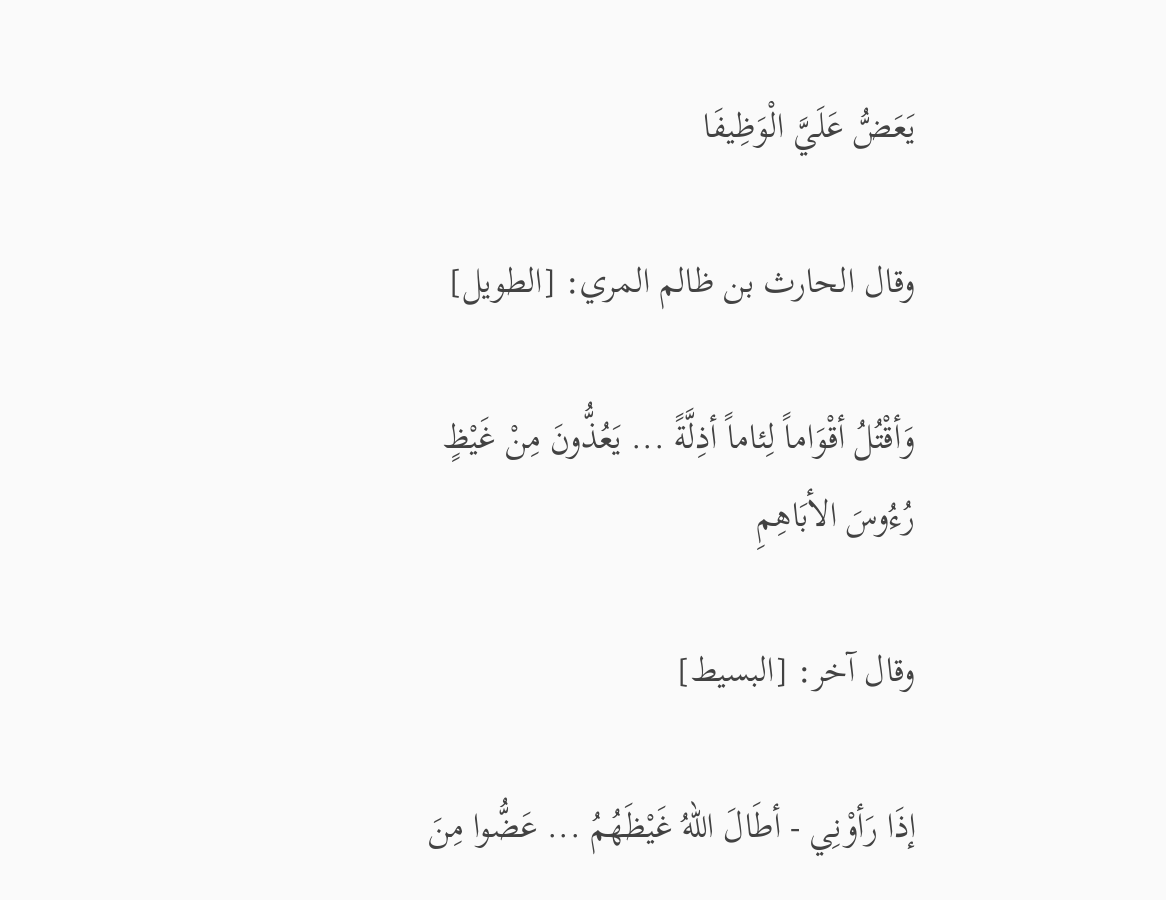يَعَضُّ عَلَيَّ الْوَظِيفَا

وقال الحارث بن ظالم المري: [الطويل]

وَأقْتُلُ أقْوَاماً لِئاماً أذِلَّةً ... يَعُذُّونَ مِنْ غَيْظٍ رُءُوسَ الأبَاهِمِ

وقال آخر: [البسيط]

إذَا رَأوْنِي - أطَالَ اللهُ غَيْظَهُمُ ... عَضُّوا مِنَ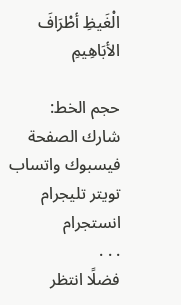الْغَيظِ أطْرَافَ الأبَاهِيمِ

حجم الخط:
شارك الصفحة
فيسبوك واتساب تويتر تليجرام انستجرام
. . .
فضلًا انتظر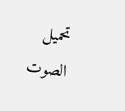تحميل الصوت